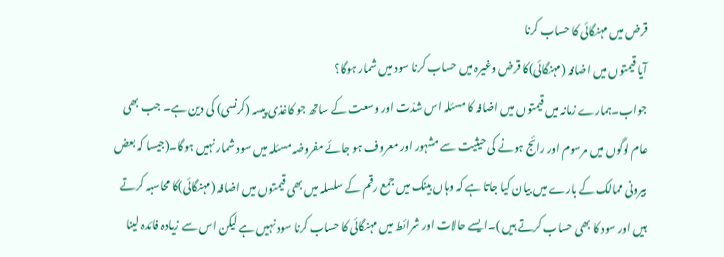قرض میں مہنگائی کا حساب کرنا
آیا قیمتوں میں اضافہ (مہنگائی)کا قرض وغیرہ میں حساب کرنا سود میں شمار ہوگا؟
جواب۔ہمارے زمانہ میں قیمتوں میں اضافہ کا مسئلہ اس شدّت اور وسعت کے ساتھ جو کاغذی پیسہ (کرنسی) کی دین ہے۔ جب بھی عام لوگوں میں مرسوم اور رائج ہونے کی حیثیت سے مشہور اور معروف ہو جائے مفروضہ مسئلہ میں سود شمار نہیں ہوگا۔(جیسا کہ بعض بیرونی ممالک کے بارے میں بیان کیا جاتا ہے کہ وہاں بینک میں جمع رقم کے سلسلہ میں بھی قیمتوں میں اضافہ (مہنگائی)کا محاسبہ کرتے ہیں اور سود کا بھی حساب کرتے ہیں )۔ایسے حالات اور شرائط میں مہنگائی کا حساب کرنا سود نہیں ہے لیکن اس سے زیادہ فائدہ لینا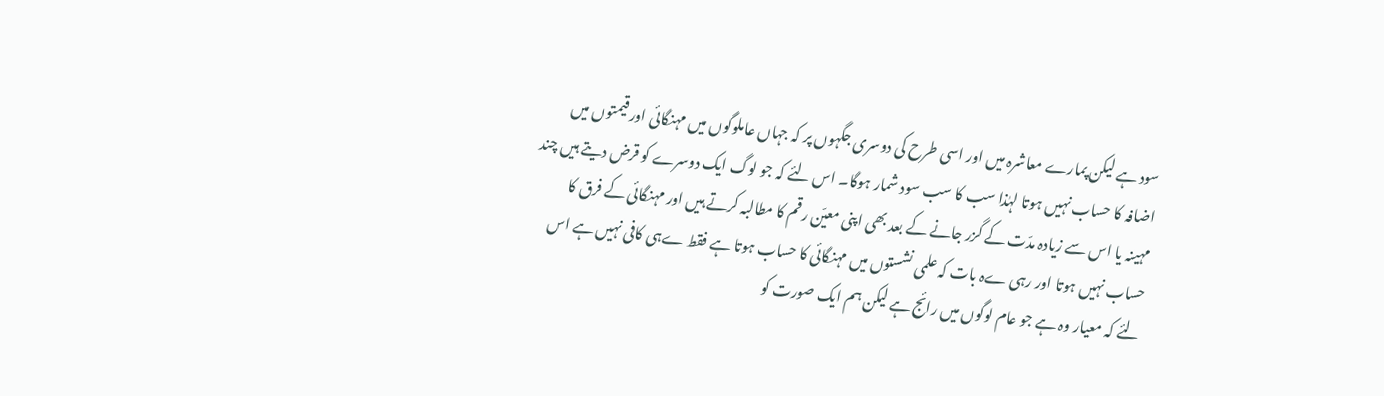سود ہے لیکن پمارے معاشرہ میں اور اسی طرح کی دوسری جگہوں پر کہ جہاں عاملوگوں میں مہنگائی اور قیمتوں میں اضافہ کا حساب نہیں ہوتا لہٰذا سب کا سب سود شمار ہوگا۔ اس لئے کہ جو لوگ ایک دوسرے کو قرض دیتے ہیں چند مہینہ یا اس سے زیادہ مدّت کے گزر جانے کے بعد بھی اپنی معیّن رقم کا مطالبہ کرتے ہیں اور مہنگائی کے فرق کا حساب نہیں ہوتا اور رہی ےہ بات کہ علمی نشستوں میں مہنگائی کا حساب ہوتا ہے فقط ےہی کافی نہیں ہے اس لئے کہ معیار وہ ہے جو عام لوگوں میں رائج ہے لیکن ہم ایک صورت کو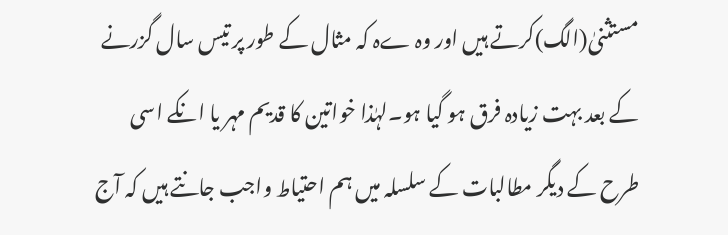مستثنیٰ(الگ)کرتے ہیں اور وہ ےہ کہ مثال کے طور پر تیس سال گزرنے کے بعد بہت زیادہ فرق ہو گیا ہو۔لہٰذا خواتین کا قدیم مہر یا انکے اسی طرح کے دیگر مطالبات کے سلسلہ میں ہم احتیاط واجب جانتے ہیں کہ آج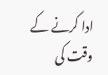ادا کرنے کے وقت کی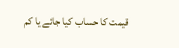قیمت کا حساب کیا جائے یا کم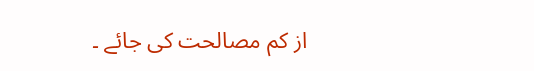از کم مصالحت کی جائے ۔